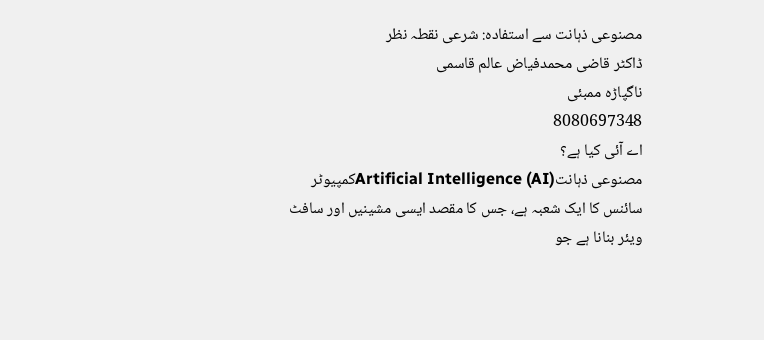مصنوعی ذہانت سے استفادہ: شرعی نقطہ نظر
ڈاکٹر قاضی محمدفیاض عالم قاسمی
ناگپاڑہ ممبئی
8080697348
اے آئی کیا ہے؟
مصنوعی ذہانت(AI) Artificial Intelligenceکمپیوٹر سائنس کا ایک شعبہ ہے، جس کا مقصد ایسی مشینیں اور سافٹ ویئر بنانا ہے جو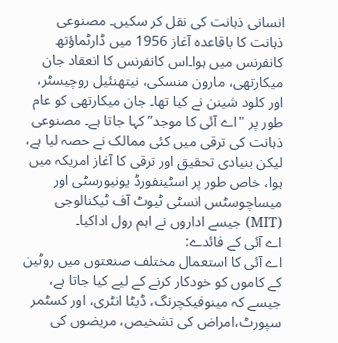انسانی ذہانت کی نقل کر سکیں۔ مصنوعی ذہانت کا باقاعدہ آغاز 1956 میں ڈارٹماؤتھ کانفرنس میں ہوا۔اس کانفرنس کا انعقاد جان میکارتھی، مارون منسکی، نیتھنئیل روچیسٹر، اور کلود شینن نے کیا تھا۔ جان میکارتھی کو عام طور پر "اے آئی کا موجد” کہا جاتا ہے۔ مصنوعی ذہانت کی ترقی میں کئی ممالک نے حصہ لیا ہے، لیکن بنیادی تحقیق اور ترقی کا آغاز امریکہ میں ہوا، خاص طور پر اسٹینفورڈ یونیورسٹی اور میساچوسٹس انسٹی ٹیوٹ آف ٹیکنالوجی (MIT) جیسے اداروں نے اہم رول اداکیا۔
اے آئی کے فائدے:
اے آئی کا استعمال مختلف صنعتوں میں روٹین کے کاموں کو خودکار کرنے کے لیے کیا جاتا ہے، جیسے کہ مینوفیکچرنگ، ڈیٹا انٹری، اور کسٹمر سپورٹ،امراض کی تشخیص، مریضوں کی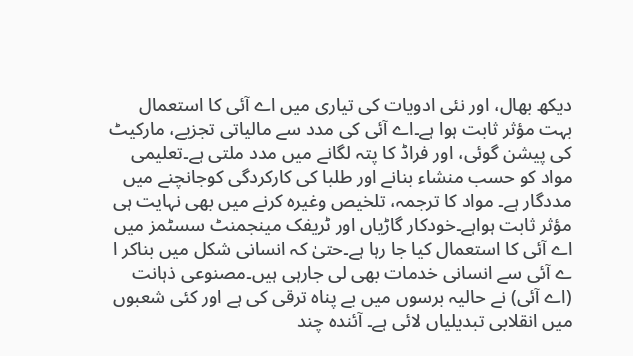دیکھ بھال، اور نئی ادویات کی تیاری میں اے آئی کا استعمال بہت مؤثر ثابت ہوا ہے۔اے آئی کی مدد سے مالیاتی تجزیے، مارکیٹ کی پیشن گوئی، اور فراڈ کا پتہ لگانے میں مدد ملتی ہے۔تعلیمی مواد کو حسب منشاء بنانے اور طلبا کی کارکردگی کوجانچنے میں مددگار ہے۔ مواد کا ترجمہ، تلخیص وغیرہ کرنے میں بھی نہایت ہی مؤثر ثابت ہواہے۔خودکار گاڑیاں اور ٹریفک مینجمنٹ سسٹمز میں اے آئی کا استعمال کیا جا رہا ہے۔حتیٰ کہ انسانی شکل میں بناکر ا ے آئی سے انسانی خدمات بھی لی جارہی ہیں۔مصنوعی ذہانت (اے آئی) نے حالیہ برسوں میں بے پناہ ترقی کی ہے اور کئی شعبوں میں انقلابی تبدیلیاں لائی ہے۔ آئندہ چند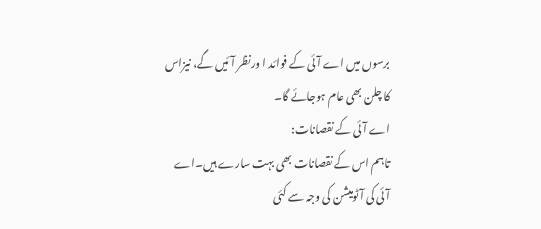برسوں میں اے آئی کے فوائد ا ورنظر آئیں گے، نیزاس کا چلن بھی عام ہوجائے گا۔
اے آئی کے نقصانات:
تاہم اس کے نقصانات بھی بہت سارے ہیں۔اے آئی کی آٹومیشن کی وجہ سے کئی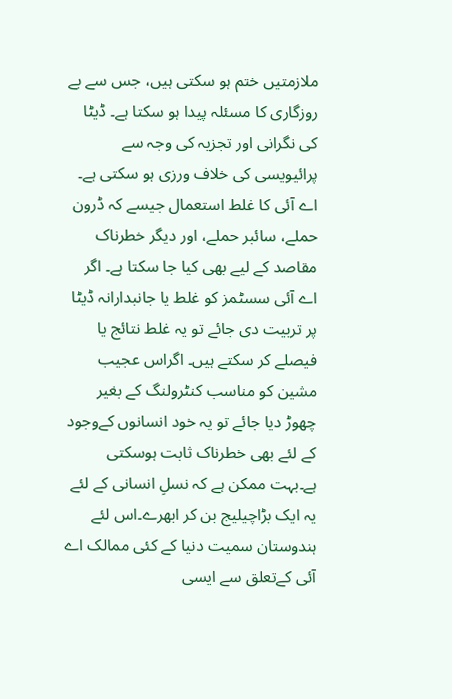ملازمتیں ختم ہو سکتی ہیں، جس سے بے روزگاری کا مسئلہ پیدا ہو سکتا ہے۔ ڈیٹا کی نگرانی اور تجزیہ کی وجہ سے پرائیویسی کی خلاف ورزی ہو سکتی ہے۔ اے آئی کا غلط استعمال جیسے کہ ڈرون حملے، سائبر حملے، اور دیگر خطرناک مقاصد کے لیے بھی کیا جا سکتا ہے۔ اگر اے آئی سسٹمز کو غلط یا جانبدارانہ ڈیٹا پر تربیت دی جائے تو یہ غلط نتائج یا فیصلے کر سکتے ہیں۔ اگراس عجیب مشین کو مناسب کنٹرولنگ کے بغیر چھوڑ دیا جائے تو یہ خود انسانوں کےوجود کے لئے بھی خطرناک ثابت ہوسکتی ہے۔بہت ممکن ہے کہ نسلِ انسانی کے لئے یہ ایک بڑاچیلیج بن کر ابھرے۔اس لئے ہندوستان سمیت دنیا کے کئی ممالک اے آئی کےتعلق سے ایسی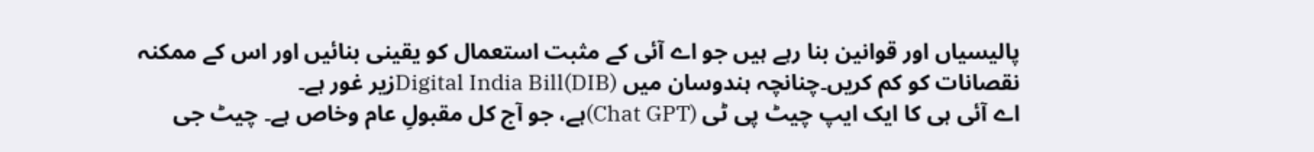پالیسیاں اور قوانین بنا رہے ہیں جو اے آئی کے مثبت استعمال کو یقینی بنائیں اور اس کے ممکنہ نقصانات کو کم کریں۔چنانچہ ہندوسان میں Digital India Bill(DIB)زیر غور ہے۔
اے آئی ہی کا ایک ایپ چیٹ پی ٹی (Chat GPT)ہے، جو آج کل مقبولِ عام وخاص ہے۔ چیٹ جی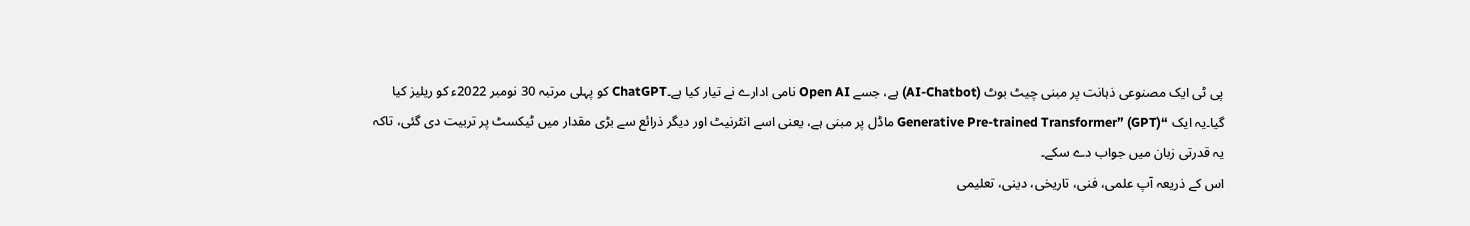پی ٹی ایک مصنوعی ذہانت پر مبنی چیٹ بوٹ (AI-Chatbot) ہے، جسے Open AI نامی ادارے نے تیار کیا ہے۔ChatGPT کو پہلی مرتبہ 30 نومبر 2022ء کو ریلیز کیا گیا۔یہ ایک “Generative Pre-trained Transformer” (GPT) ماڈل پر مبنی ہے، یعنی اسے انٹرنیٹ اور دیگر ذرائع سے بڑی مقدار میں ٹیکسٹ پر تربیت دی گئی، تاکہ یہ قدرتی زبان میں جواب دے سکے۔
اس کے ذریعہ آپ علمی، فنی، تاريخی، دینی، تعلیمی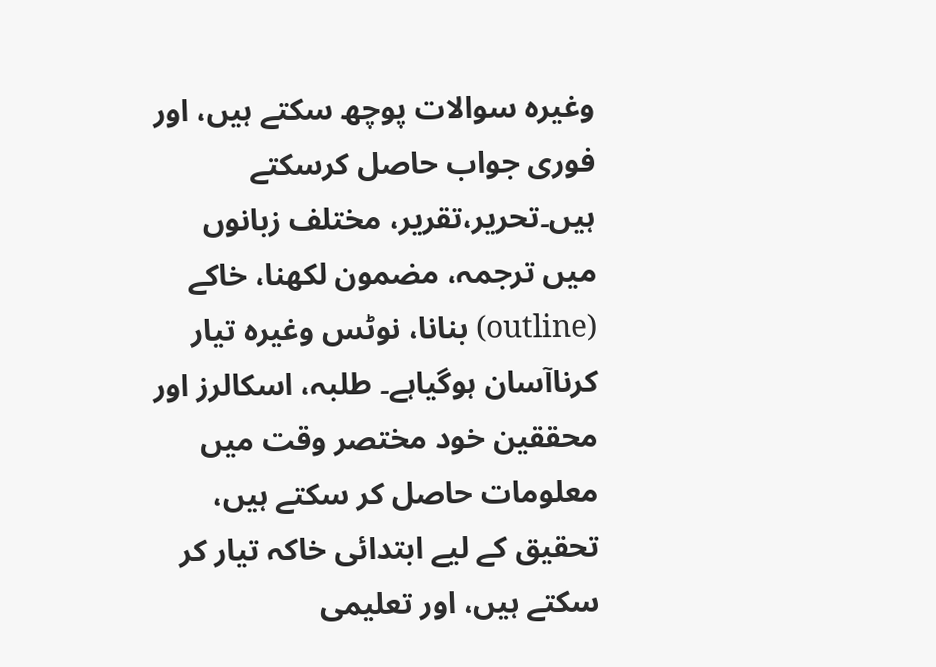وغیرہ سوالات پوچھ سکتے ہیں، اور فوری جواب حاصل کرسکتے ہیں۔تحریر،تقریر، مختلف زبانوں میں ترجمہ، مضمون لکھنا، خاکے (outline) بنانا، نوٹس وغیرہ تیار کرناآسان ہوگیاہے۔ طلبہ، اسکالرز اور محققین خود مختصر وقت میں معلومات حاصل کر سکتے ہیں، تحقیق کے لیے ابتدائی خاکہ تیار کر سکتے ہیں، اور تعلیمی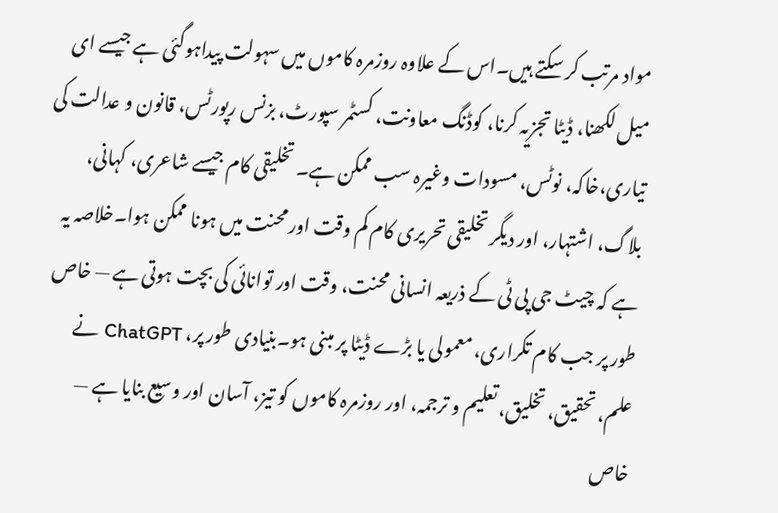مواد مرتب کر سکتے ہیں۔اس کے علاوہ روزمرہ کاموں میں سہولت پیداہوگئی ہے جیسے ای میل لکھنا، ڈیٹا تجزیہ کرنا، کوڈنگ معاونت، کسٹمر سپورٹ، بزنس رپورٹس، قانون و عدالت کی تیاری،خاکہ، نوٹس، مسودات وغیرہ سب ممکن ہے۔ تخلیقی کام جیسے شاعری، کہانی، بلاگ، اشتہار، اور دیگر تخلیقی تحریری کام کم وقت اور محنت میں ہونا ممکن ہوا۔خلاصہ یہ ہے کہ چیٹ جی پی ٹی کے ذریعہ انسانی محنت، وقت اور توانائی کی بچت ہوتی ہے — خاص طور پر جب کام تکراری، معمولی یا بڑے ڈیٹا پر مبنی ہو۔بنیادی طور پر، ChatGPT نے علم، تحقیق، تخلیق، تعلیم و ترجمہ، اور روزمرہ کاموں کو تیز، آسان اور وسیع بنایا ہے — خاص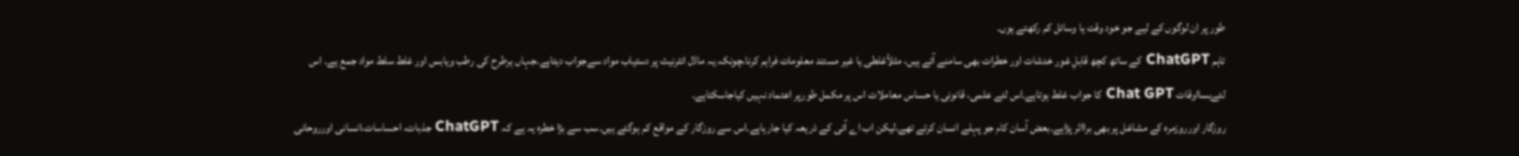طور پر ان لوگوں کے لیے جو خود وقت یا وسائل کم رکھتے ہوں۔
تاہم ChatGPT کے ساتھ کچھ قابلِ غور خدشات اور خطرات بھی سامنے آئے ہیں، مثلاًغلطی یا غیر مستند معلومات فراہم کرنا،چونکہ یہ ماڈل انٹرنیٹ پر دستیاب مواد سےجواب دیتاہے۔جہاں ہرطرح کی رطب ویابس اور غلط سلط مواد جمع ہے۔ اس لئےبسااوقات Chat GPT کا جواب غلط ہوتاہے۔اس لئے علمی، قانونی یا حساس معاملات اس پر مکمل طورپر اعتماد نہیں کیاجاسکتاہے۔
روزگار اورروزمرہ کے مشاغل پر بھی برااثر پڑاہے۔بعض آسان کام جو پہلے انسان کرتے تھے،لیکن اب اے آئی کے ذریعہ کیا جارہاہے۔اس سے روزگار کے مواقع کم ہوگئے ہیں۔سب سے بڑا خطرہ یہ ہے کہ ChatGPT جذبات، احساسات،انسانی اورروحانی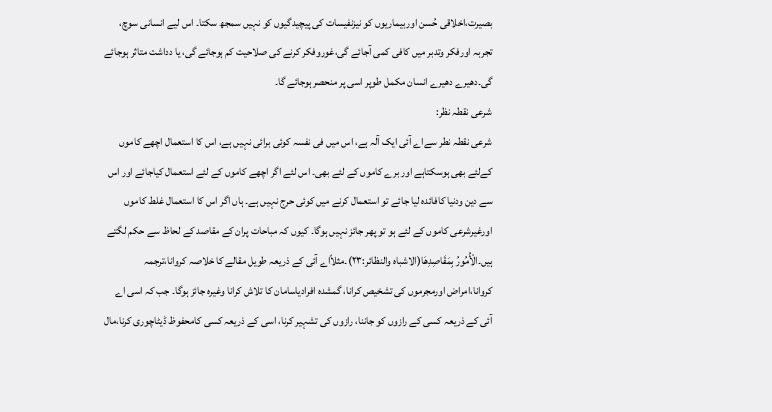بصیرت،اخلاقی حُسن اوربیماریوں کو نیزنفیسات کی پیچیدگیوں کو نہیں سمجھ سکتا۔ اس لیے انسانی سوچ، تجربہ اورفکر وتدبر میں کافی کمی آجائے گی،غوروفکر کرنے کی صلاحیت کم ہوجائے گی، یا دداشت متاثر ہوجائے گی۔دھیرے دھیرے انسان مکمل طوپر اسی پر منحصرہوجائے گا۔
شرعی نقطہ نظر:
شرعی نقطہ نطر سےاے آئی ایک آلہ ہے، اس میں فی نفسہ کوئی برائی نہیں ہے، اس کا استعمال اچھے کاموں کےلئے بھی ہوسکتاہے اور برے کاموں کے لئے بھی۔ اس لئے اگر اچھے کاموں کے لئے استعمال کیاجائے اور اس سے دین ودنیا کافائدہ لیا جائے تو استعمال کرنے میں کوئی حرج نہیں ہے۔ ہاں اگر اس کا استعمال غلط کاموں اورغیرشرعی کاموں کے لئے ہو تو پھر جائز نہیں ہوگا۔ کیوں کہ مباحات پران کے مقاصد کے لحاظ سے حکم لگتے ہیں۔الْأُمُورُ بِمَقَاصِدِهَا(الاشباہ والنظائر:٢٣)۔مثلاًاے آئی کے ذریعہ طویل مقالے کا خلاصہ کروانا،ترجمہ کروانا،امراض اورمجرموں کی تشخیص کرانا، گمشدہ افرادیاسامان کا تلاش کرانا وغیرہ جائز ہوگا۔ جب کہ اسی اے آئی کے ذریعہ کسی کے رازوں کو جاننا، رازوں کی تشہیر کرنا، اسی کے ذریعہ کسی کامحفوظ ڈیٹاچوری کرنا،مال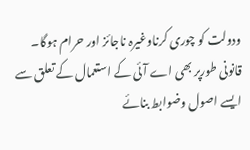ودولت کو چوری کرناوغیرہ ناجائز اور حرام ہوگا۔
قانونی طورپر بھی اے آئی کے استعمال کے تعلق سے ایسے اصول وضوابط بنائے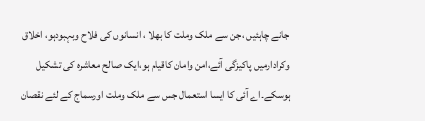جانے چاہئیں ،جن سے ملک وملت کا بھلا ، انسانوں کی فلاح وبہبودہو، اخلاق وکرادارمیں پاکیزگی آئے،امن وامان کاقیام ہو،ایک صالح معاشرہ کی تشکیل ہوسکے۔اے آئی کا ایسا استعمال جس سے ملک وملت اورسماج کے لئے نقصان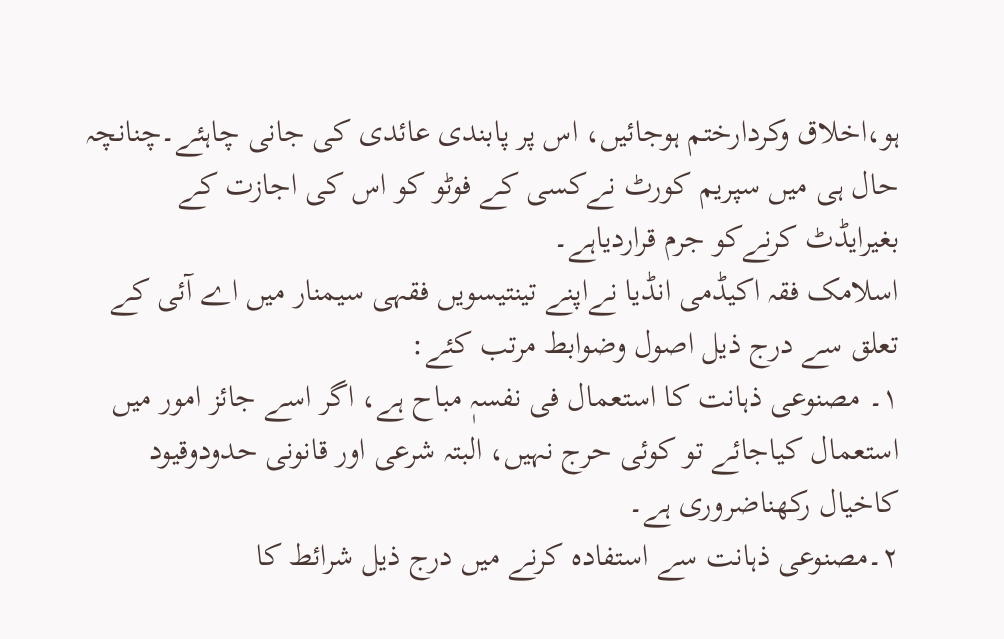ہو،اخلاق وکردارختم ہوجائیں، اس پر پابندی عائدی کی جانی چاہئے۔چنانچہ حال ہی میں سپریم کورٹ نےکسی کے فوٹو کو اس کی اجازت کے بغیرایڈٹ کرنےکو جرم قراردیاہے۔
اسلامک فقہ اکیڈمی انڈیا نےاپنے تینتیسویں فقہی سیمنار میں اے آئی کے تعلق سے درج ذیل اصول وضوابط مرتب کئے:
۱۔ مصنوعی ذہانت کا استعمال فی نفسہٖ مباح ہے، اگر اسے جائز امور میں استعمال کیاجائے تو کوئی حرج نہیں، البتہ شرعی اور قانونی حدودوقیود کاخیال رکھناضروری ہے۔
۲۔مصنوعی ذہانت سے استفادہ کرنے میں درج ذیل شرائط کا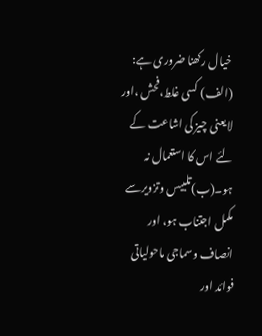خیال رکھنا ضروری ہے:
(الف) کسی غلط،فحش ،اور لایعنی چیز کی اشاعت کے لئے اس کا استعمال نہ ہو۔(ب)تلبیس وتزویرسے مکمل اجتناب ہو، اور انصاف وسماجی ماحولیاتی فوائد اور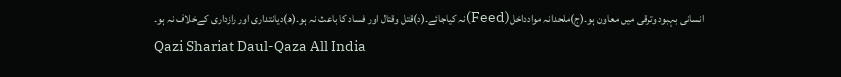انسانی بہبود وترقی میں معاون ہو۔(ج)ملحدانہ موادداخل(Feed)نہ کیاجائے۔(د)قتل وقتال اور فساد کا باعث نہ ہو۔(ھ)دیانتداری اور رازداری کےخلاف نہ ہو۔
Qazi Shariat Daul-Qaza All India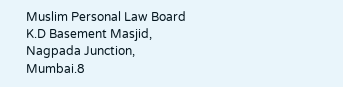Muslim Personal Law Board
K.D Basement Masjid, Nagpada Junction, Mumbai.8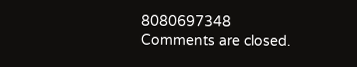8080697348
Comments are closed.